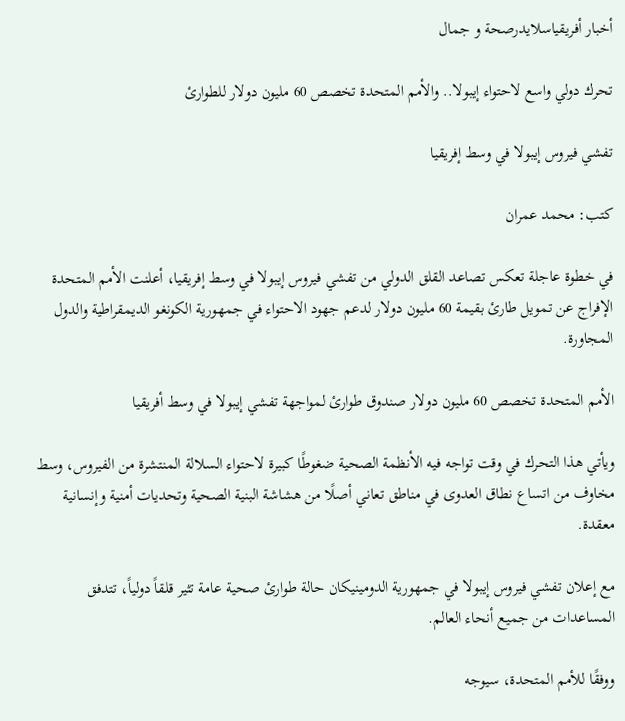أخبار أفريقياسلايدرصحة و جمال

تحرك دولي واسع لاحتواء إيبولا.. والأمم المتحدة تخصص 60 مليون دولار للطوارئ

تفشي فيروس إيبولا في وسط إفريقيا

كتب: محمد عمران

في خطوة عاجلة تعكس تصاعد القلق الدولي من تفشي فيروس إيبولا في وسط إفريقيا، أعلنت الأمم المتحدة الإفراج عن تمويل طارئ بقيمة 60 مليون دولار لدعم جهود الاحتواء في جمهورية الكونغو الديمقراطية والدول المجاورة.

الأمم المتحدة تخصص 60 مليون دولار صندوق طوارئ لمواجهة تفشي إيبولا في وسط أفريقيا

ويأتي هذا التحرك في وقت تواجه فيه الأنظمة الصحية ضغوطًا كبيرة لاحتواء السلالة المنتشرة من الفيروس، وسط مخاوف من اتساع نطاق العدوى في مناطق تعاني أصلًا من هشاشة البنية الصحية وتحديات أمنية وإنسانية معقدة.

مع إعلان تفشي فيروس إيبولا في جمهورية الدومينيكان حالة طوارئ صحية عامة تثير قلقاً دولياً، تتدفق المساعدات من جميع أنحاء العالم.

ووفقًا للأمم المتحدة، سيوجه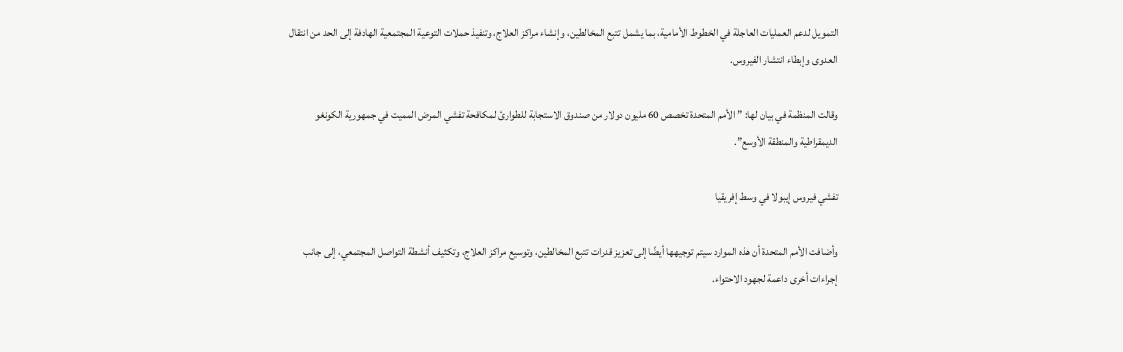التمويل لدعم العمليات العاجلة في الخطوط الأمامية، بما يشمل تتبع المخالطين، وإنشاء مراكز العلاج، وتنفيذ حملات التوعية المجتمعية الهادفة إلى الحد من انتقال العدوى وإبطاء انتشار الفيروس.

وقالت المنظمة في بيان لها: ” الأمم المتحدة تخصص 60 مليون دولار من صندوق الاستجابة للطوارئ لمكافحة تفشي المرض المميت في جمهورية الكونغو الديمقراطية والمنطقة الأوسع”.

تفشي فيروس إيبولا في وسط إفريقيا

وأضافت الأمم المتحدة أن هذه الموارد سيتم توجيهها أيضًا إلى تعزيز قدرات تتبع المخالطين، وتوسيع مراكز العلاج، وتكثيف أنشطة التواصل المجتمعي، إلى جانب إجراءات أخرى داعمة لجهود الاحتواء.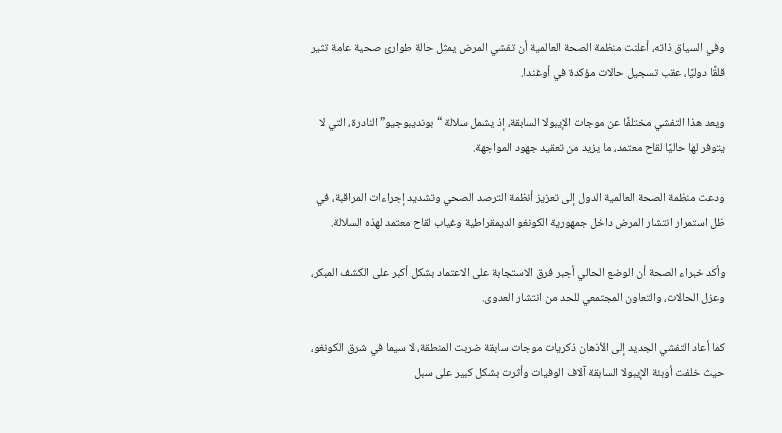وفي السياق ذاته، أعلنت منظمة الصحة العالمية أن تفشي المرض يمثل حالة طوارئ صحية عامة تثير قلقًا دوليًا، عقب تسجيل حالات مؤكدة في أوغندا.

ويعد هذا التفشي مختلفًا عن موجات الإيبولا السابقة، إذ يشمل سلالة “بونديبوجيو” النادرة، التي لا يتوفر لها حاليًا لقاح معتمد، ما يزيد من تعقيد جهود المواجهة.

ودعت منظمة الصحة العالمية الدول إلى تعزيز أنظمة الترصد الصحي وتشديد إجراءات المراقبة، في ظل استمرار انتشار المرض داخل جمهورية الكونغو الديمقراطية وغياب لقاح معتمد لهذه السلالة.

وأكد خبراء الصحة أن الوضع الحالي أجبر فرق الاستجابة على الاعتماد بشكل أكبر على الكشف المبكر، وعزل الحالات، والتعاون المجتمعي للحد من انتشار العدوى.

كما أعاد التفشي الجديد إلى الأذهان ذكريات موجات سابقة ضربت المنطقة، لا سيما في شرق الكونغو، حيث خلفت أوبئة الإيبولا السابقة آلاف الوفيات وأثرت بشكل كبير على سبل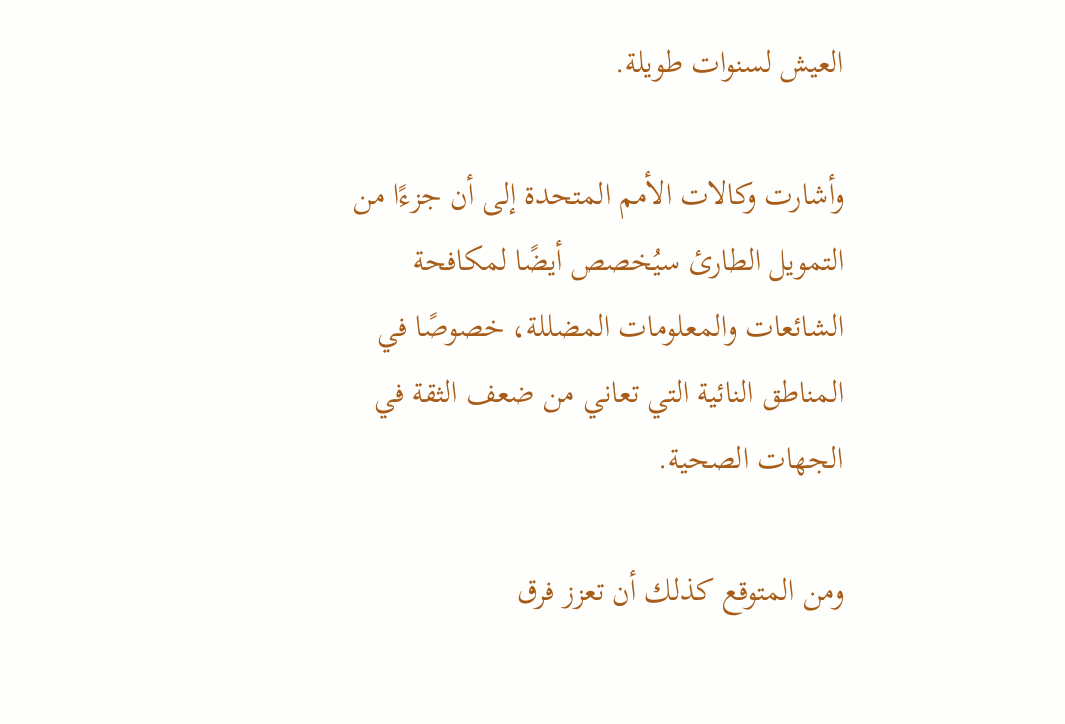العيش لسنوات طويلة.

وأشارت وكالات الأمم المتحدة إلى أن جزءًا من التمويل الطارئ سيُخصص أيضًا لمكافحة الشائعات والمعلومات المضللة، خصوصًا في المناطق النائية التي تعاني من ضعف الثقة في الجهات الصحية.

ومن المتوقع كذلك أن تعزز فرق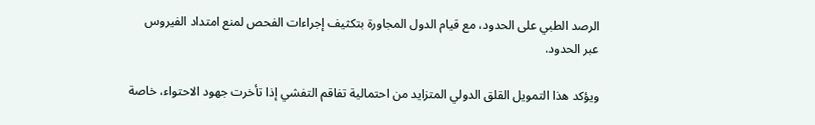الرصد الطبي على الحدود، مع قيام الدول المجاورة بتكثيف إجراءات الفحص لمنع امتداد الفيروس عبر الحدود.

ويؤكد هذا التمويل القلق الدولي المتزايد من احتمالية تفاقم التفشي إذا تأخرت جهود الاحتواء، خاصة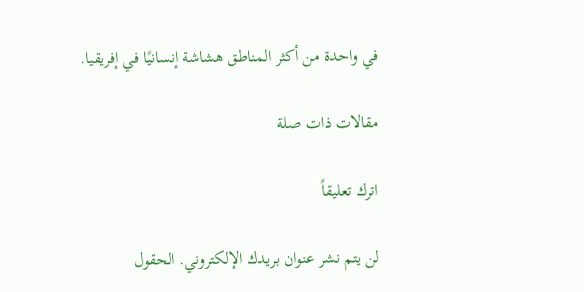في واحدة من أكثر المناطق هشاشة إنسانيًا في إفريقيا.

مقالات ذات صلة

اترك تعليقاً

لن يتم نشر عنوان بريدك الإلكتروني. الحقول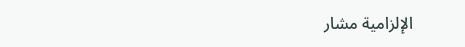الإلزامية مشار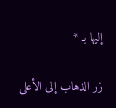إليها بـ *

زر الذهاب إلى الأعلى